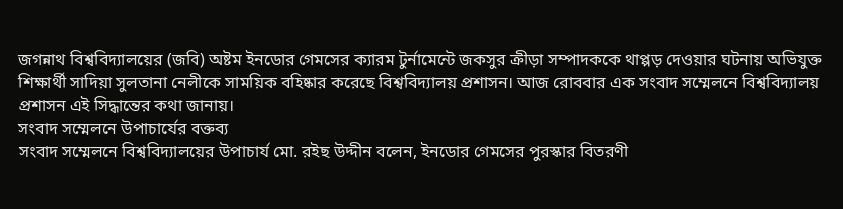জগন্নাথ বিশ্ববিদ্যালয়ের (জবি) অষ্টম ইনডোর গেমসের ক্যারম টুর্নামেন্টে জকসুর ক্রীড়া সম্পাদককে থাপ্পড় দেওয়ার ঘটনায় অভিযুক্ত শিক্ষার্থী সাদিয়া সুলতানা নেলীকে সাময়িক বহিষ্কার করেছে বিশ্ববিদ্যালয় প্রশাসন। আজ রোববার এক সংবাদ সম্মেলনে বিশ্ববিদ্যালয় প্রশাসন এই সিদ্ধান্তের কথা জানায়।
সংবাদ সম্মেলনে উপাচার্যের বক্তব্য
সংবাদ সম্মেলনে বিশ্ববিদ্যালয়ের উপাচার্য মো. রইছ উদ্দীন বলেন, ইনডোর গেমসের পুরস্কার বিতরণী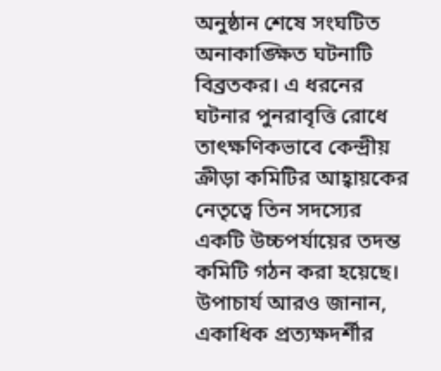অনুষ্ঠান শেষে সংঘটিত অনাকাঙ্ক্ষিত ঘটনাটি বিব্রতকর। এ ধরনের ঘটনার পুনরাবৃত্তি রোধে তাৎক্ষণিকভাবে কেন্দ্রীয় ক্রীড়া কমিটির আহ্বায়কের নেতৃত্বে তিন সদস্যের একটি উচ্চপর্যায়ের তদন্ত কমিটি গঠন করা হয়েছে।
উপাচার্য আরও জানান, একাধিক প্রত্যক্ষদর্শীর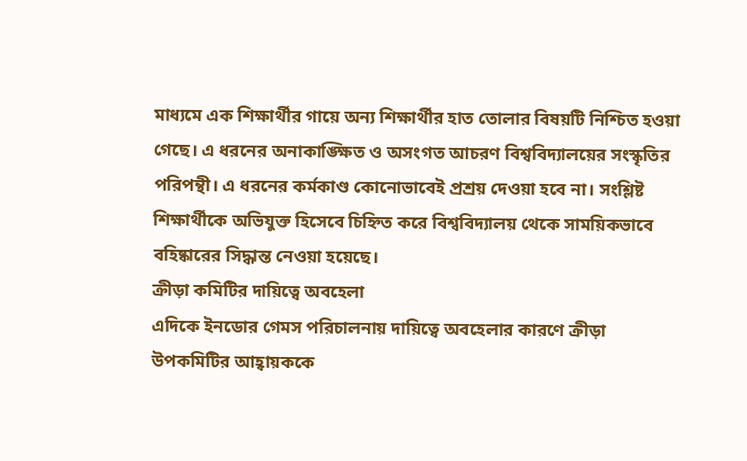মাধ্যমে এক শিক্ষার্থীর গায়ে অন্য শিক্ষার্থীর হাত তোলার বিষয়টি নিশ্চিত হওয়া গেছে। এ ধরনের অনাকাঙ্ক্ষিত ও অসংগত আচরণ বিশ্ববিদ্যালয়ের সংস্কৃতির পরিপন্থী। এ ধরনের কর্মকাণ্ড কোনোভাবেই প্রশ্রয় দেওয়া হবে না। সংশ্লিষ্ট শিক্ষার্থীকে অভিযুক্ত হিসেবে চিহ্নিত করে বিশ্ববিদ্যালয় থেকে সাময়িকভাবে বহিষ্কারের সিদ্ধান্ত নেওয়া হয়েছে।
ক্রীড়া কমিটির দায়িত্বে অবহেলা
এদিকে ইনডোর গেমস পরিচালনায় দায়িত্বে অবহেলার কারণে ক্রীড়া উপকমিটির আহ্বায়ককে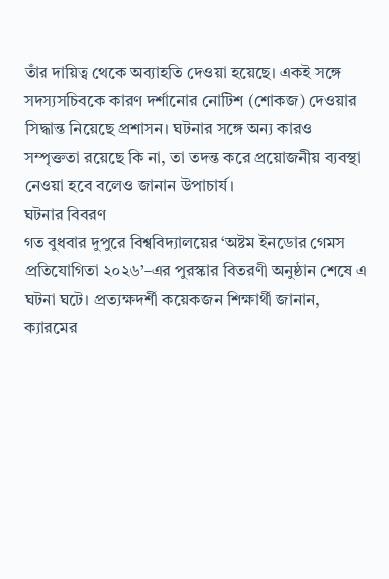তাঁর দায়িত্ব থেকে অব্যাহতি দেওয়া হয়েছে। একই সঙ্গে সদস্যসচিবকে কারণ দর্শানোর নোটিশ (শোকজ) দেওয়ার সিদ্ধান্ত নিয়েছে প্রশাসন। ঘটনার সঙ্গে অন্য কারও সম্পৃক্ততা রয়েছে কি না, তা তদন্ত করে প্রয়োজনীয় ব্যবস্থা নেওয়া হবে বলেও জানান উপাচার্য।
ঘটনার বিবরণ
গত বুধবার দুপুরে বিশ্ববিদ্যালয়ের ‘অষ্টম ইনডোর গেমস প্রতিযোগিতা ২০২৬’–এর পুরস্কার বিতরণী অনুষ্ঠান শেষে এ ঘটনা ঘটে। প্রত্যক্ষদর্শী কয়েকজন শিক্ষার্থী জানান, ক্যারমের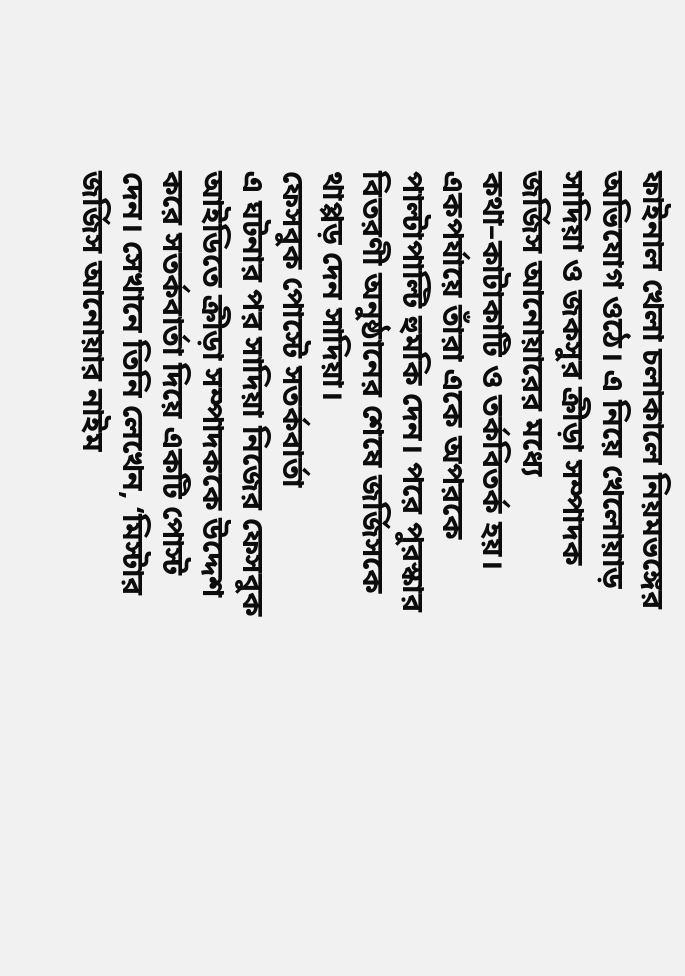ফাইনাল খেলা চলাকালে নিয়মভঙ্গের অভিযোগ ওঠে। এ নিয়ে খেলোয়াড় সাদিয়া ও জকসুর ক্রীড়া সম্পাদক জর্জিস আনোয়ারের মধ্যে কথা–কাটাকাটি ও তর্কবিতর্ক হয়। একপর্যায়ে তাঁরা একে অপরকে পাল্টাপাল্টি হুমকি দেন। পরে পুরস্কার বিতরণী অনুষ্ঠানের শেষে জর্জিসকে থাপ্পড় দেন সাদিয়া।
ফেসবুক পোস্টে সতর্কবার্তা
এ ঘটনার পর সাদিয়া নিজের ফেসবুক আইডিতে ক্রীড়া সম্পাদককে উদ্দেশ করে সতর্কবার্তা দিয়ে একটি পোস্ট দেন। সেখানে তিনি লেখেন, ‘মিস্টার জর্জিস আনোয়ার নাইম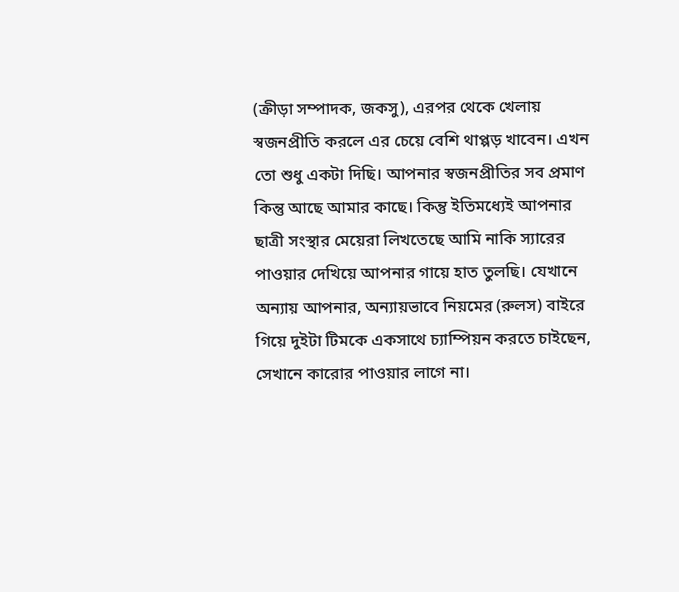(ক্রীড়া সম্পাদক, জকসু), এরপর থেকে খেলায় স্বজনপ্রীতি করলে এর চেয়ে বেশি থাপ্পড় খাবেন। এখন তো শুধু একটা দিছি। আপনার স্বজনপ্রীতির সব প্রমাণ কিন্তু আছে আমার কাছে। কিন্তু ইতিমধ্যেই আপনার ছাত্রী সংস্থার মেয়েরা লিখতেছে আমি নাকি স্যারের পাওয়ার দেখিয়ে আপনার গায়ে হাত তুলছি। যেখানে অন্যায় আপনার, অন্যায়ভাবে নিয়মের (রুলস) বাইরে গিয়ে দুইটা টিমকে একসাথে চ্যাম্পিয়ন করতে চাইছেন, সেখানে কারোর পাওয়ার লাগে না।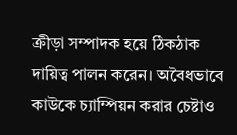ক্রীড়া সম্পাদক হয়ে ঠিকঠাক দায়িত্ব পালন করেন। অবৈধভাবে কাউকে চ্যাম্পিয়ন করার চেষ্টাও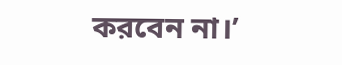করবেন না।’